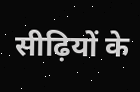सीढ़ियों के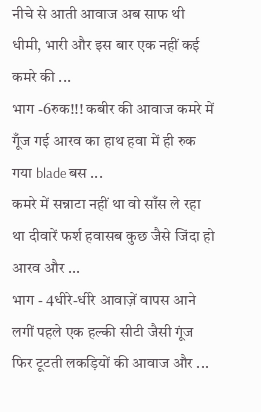नीचे से आती आवाज अब साफ थी धीमी, भारी और इस बार एक नहीं कई कमरे की ...
भाग -6रुक!!! कबीर की आवाज कमरे में गूँज गई आरव का हाथ हवा में ही रुक गया blade बस ...
कमरे में सन्नाटा नहीं था वो साँस ले रहा था दीवारें फर्श हवासब कुछ जैसे जिंदा हो आरव और ...
भाग - 4धीरे-धीरे आवाज़ें वापस आने लगीं पहले एक हल्की सीटी जैसी गूंज फिर टूटती लकड़ियों की आवाज और ...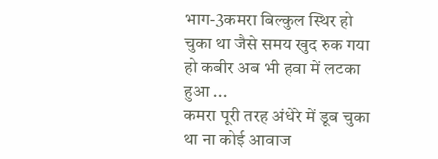भाग-3कमरा बिल्कुल स्थिर हो चुका था जैसे समय खुद रुक गया हो कबीर अब भी हवा में लटका हुआ ...
कमरा पूरी तरह अंधेरे में डूब चुका था ना कोई आवाज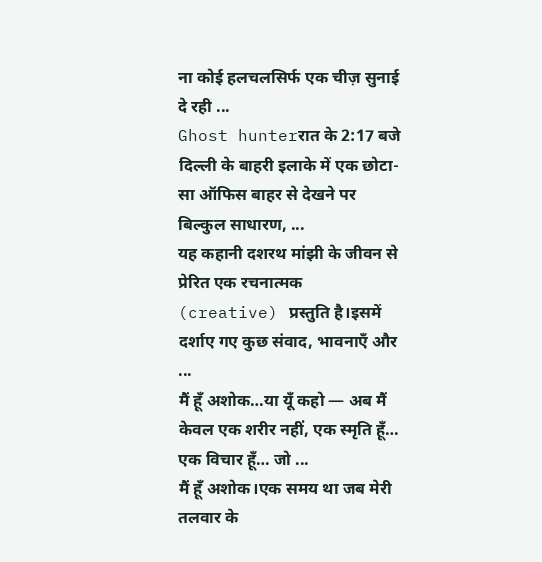ना कोई हलचलसिर्फ एक चीज़ सुनाई दे रही ...
Ghost hunterरात के 2:17 बजे दिल्ली के बाहरी इलाके में एक छोटा-सा ऑफिस बाहर से देखने पर बिल्कुल साधारण, ...
यह कहानी दशरथ मांझी के जीवन से प्रेरित एक रचनात्मक (creative) प्रस्तुति है।इसमें दर्शाए गए कुछ संवाद, भावनाएँ और ...
मैं हूँ अशोक…या यूँ कहो — अब मैं केवल एक शरीर नहीं, एक स्मृति हूँ… एक विचार हूँ… जो ...
मैं हूँ अशोक।एक समय था जब मेरी तलवार के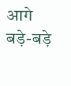आगे बड़े-बड़े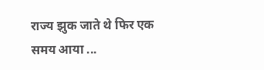राज्य झुक जाते थे फिर एक समय आया ...